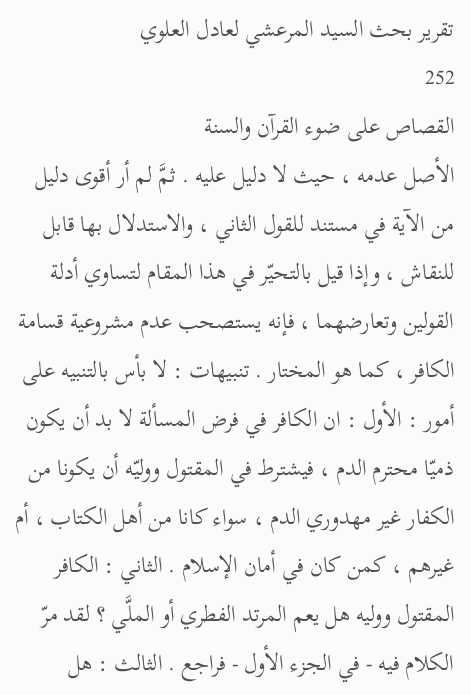تقرير بحث السيد المرعشي لعادل العلوي
252
القصاص على ضوء القرآن والسنة
الأصل عدمه ، حيث لا دليل عليه . ثمَّ لم أر أقوى دليل من الآية في مستند للقول الثاني ، والاستدلال بها قابل للنقاش ، وإذا قيل بالتحيّر في هذا المقام لتساوي أدلة القولين وتعارضهما ، فإنه يستصحب عدم مشروعية قسامة الكافر ، كما هو المختار . تنبيهات : لا بأس بالتنبيه على أمور : الأول : ان الكافر في فرض المسألة لا بد أن يكون ذميّا محترم الدم ، فيشترط في المقتول ووليّه أن يكونا من الكفار غير مهدوري الدم ، سواء كانا من أهل الكتاب ، أم غيرهم ، كمن كان في أمان الإسلام . الثاني : الكافر المقتول ووليه هل يعم المرتد الفطري أو الملَّي ؟ لقد مرّ الكلام فيه - في الجزء الأول - فراجع . الثالث : هل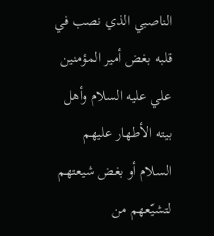الناصبي الذي نصب في قلبه بغض أمير المؤمنين علي عليه السلام وأهل بيته الأطهار عليهم السلام أو بغض شيعتهم لتشيّعهم من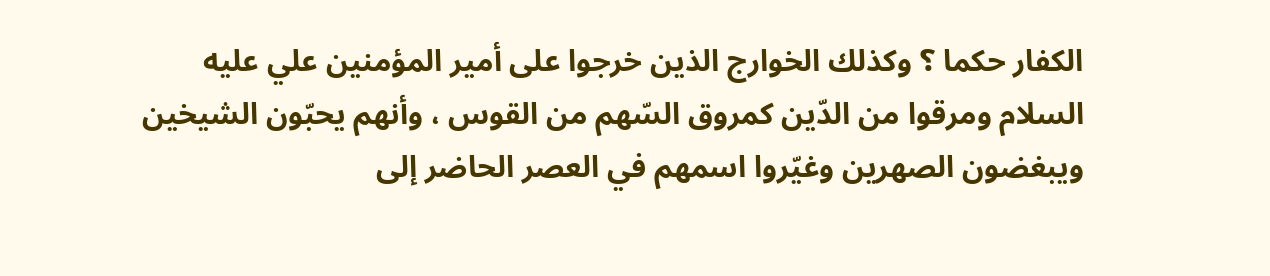الكفار حكما ؟ وكذلك الخوارج الذين خرجوا على أمير المؤمنين علي عليه السلام ومرقوا من الدّين كمروق السّهم من القوس ، وأنهم يحبّون الشيخين ويبغضون الصهرين وغيّروا اسمهم في العصر الحاضر إلى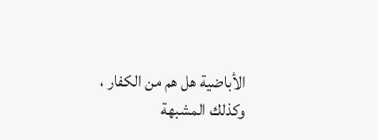الأباضية هل هم من الكفار ، وكذلك المشبهة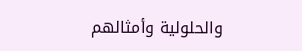والحلولية وأمثالهم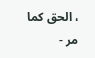، الحق كما مر -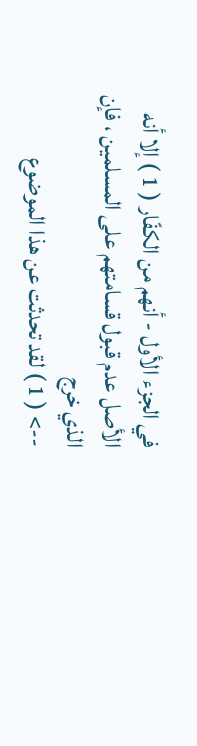في الجزء الأول - أنهم من الكفّار ( 1 ) إلا أنه الأصل عدم قبول قسامتهم على المسلمين ، فإن الذي خرج
--> ( 1 ) لقد تحدثت عن هذا الموضوع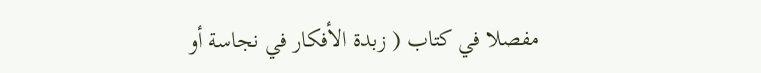مفصلا في كتاب ( زبدة الأفكار في نجاسة أو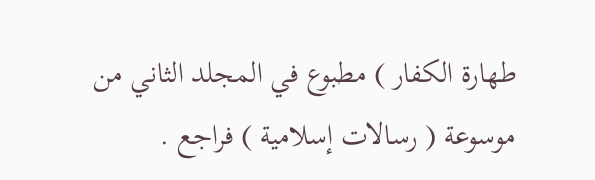طهارة الكفار ) مطبوع في المجلد الثاني من موسوعة ( رسالات إسلامية ) فراجع .